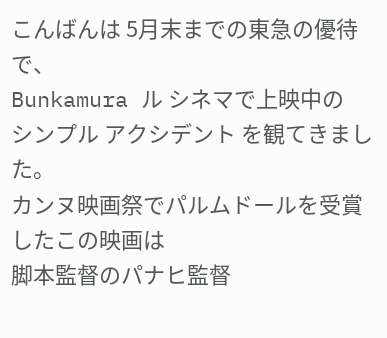こんばんは 5月末までの東急の優待で、
Bunkamura ル シネマで上映中の
シンプル アクシデント を観てきました。
カンヌ映画祭でパルムドールを受賞したこの映画は
脚本監督のパナヒ監督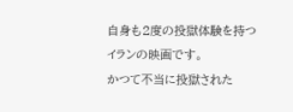自身も2度の投獄体験を持つ
イランの映画です。
かつて不当に投獄された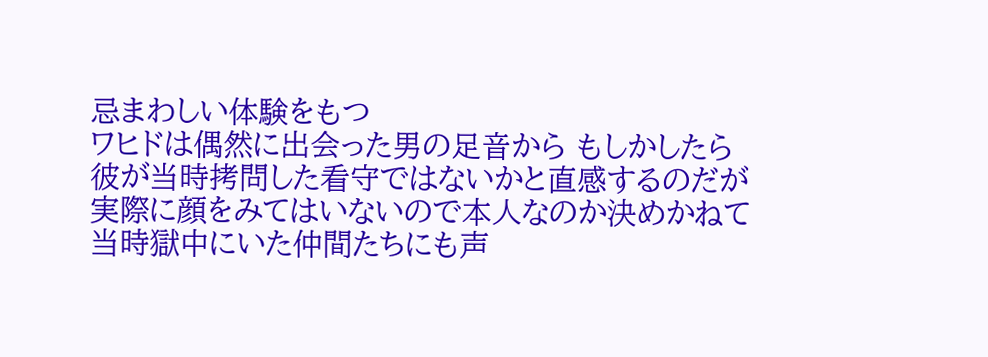忌まわしい体験をもつ
ワヒドは偶然に出会った男の足音から もしかしたら
彼が当時拷問した看守ではないかと直感するのだが
実際に顔をみてはいないので本人なのか決めかねて
当時獄中にいた仲間たちにも声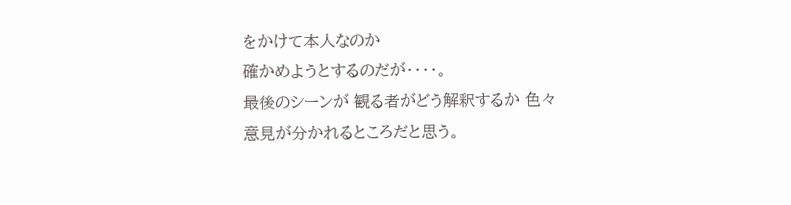をかけて本人なのか
確かめようとするのだが・・・・。
最後のシーンが 観る者がどう解釈するか 色々
意見が分かれるところだと思う。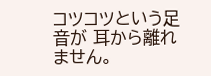コツコツという足音が 耳から離れません。